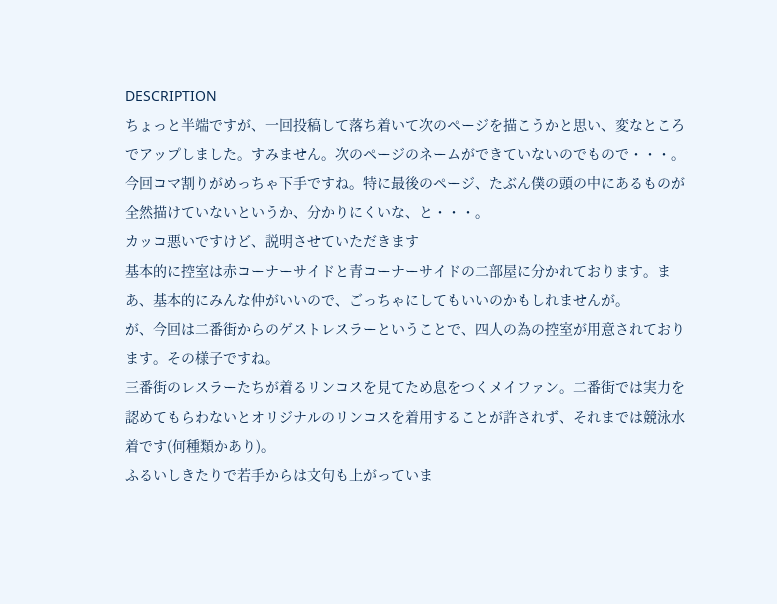DESCRIPTION
ちょっと半端ですが、一回投稿して落ち着いて次のページを描こうかと思い、変なところでアップしました。すみません。次のページのネームができていないのでもので・・・。
今回コマ割りがめっちゃ下手ですね。特に最後のページ、たぶん僕の頭の中にあるものが全然描けていないというか、分かりにくいな、と・・・。
カッコ悪いですけど、説明させていただきます
基本的に控室は赤コーナーサイドと青コーナーサイドの二部屋に分かれております。まあ、基本的にみんな仲がいいので、ごっちゃにしてもいいのかもしれませんが。
が、今回は二番街からのゲストレスラーということで、四人の為の控室が用意されております。その様子ですね。
三番街のレスラーたちが着るリンコスを見てため息をつくメイファン。二番街では実力を認めてもらわないとオリジナルのリンコスを着用することが許されず、それまでは競泳水着です(何種類かあり)。
ふるいしきたりで若手からは文句も上がっていま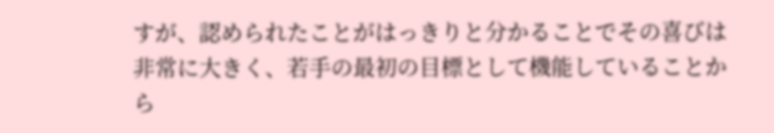すが、認められたことがはっきりと分かることでその喜びは非常に大きく、若手の最初の目標として機能していることから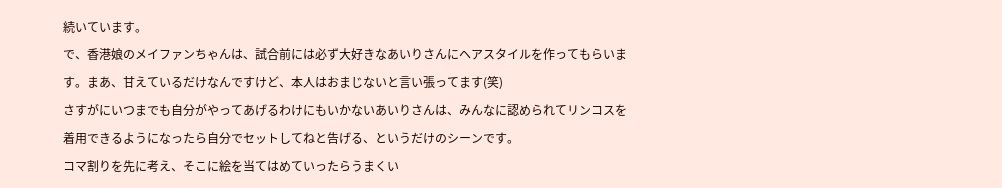続いています。
で、香港娘のメイファンちゃんは、試合前には必ず大好きなあいりさんにヘアスタイルを作ってもらいます。まあ、甘えているだけなんですけど、本人はおまじないと言い張ってます(笑)
さすがにいつまでも自分がやってあげるわけにもいかないあいりさんは、みんなに認められてリンコスを着用できるようになったら自分でセットしてねと告げる、というだけのシーンです。
コマ割りを先に考え、そこに絵を当てはめていったらうまくい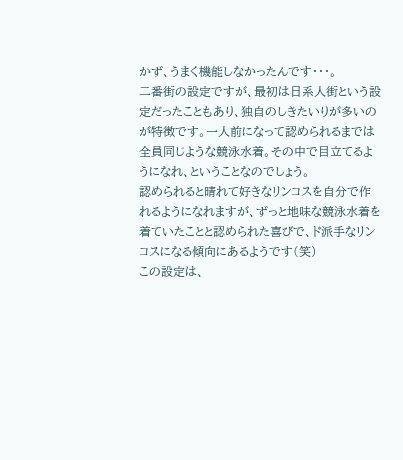かず、うまく機能しなかったんです・・・。
二番街の設定ですが、最初は日系人街という設定だったこともあり、独自のしきたいりが多いのが特徴です。一人前になって認められるまでは全員同じような競泳水着。その中で目立てるようになれ、ということなのでしょう。
認められると晴れて好きなリンコスを自分で作れるようになれますが、ずっと地味な競泳水着を着ていたことと認められた喜びで、ド派手なリンコスになる傾向にあるようです(笑)
この設定は、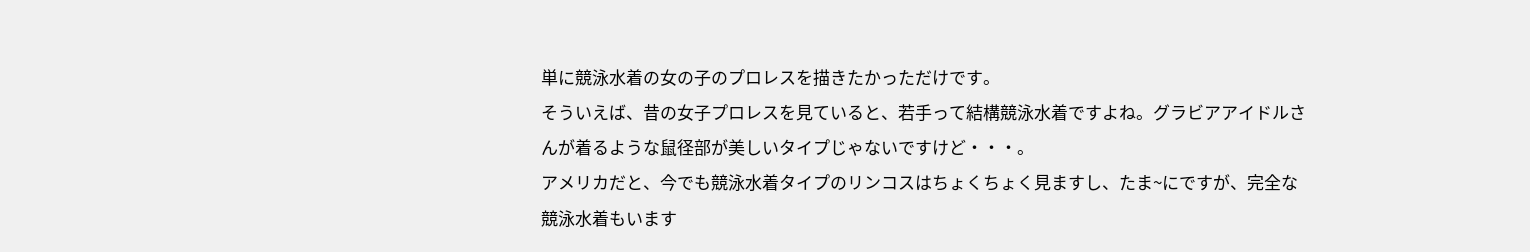単に競泳水着の女の子のプロレスを描きたかっただけです。
そういえば、昔の女子プロレスを見ていると、若手って結構競泳水着ですよね。グラビアアイドルさんが着るような鼠径部が美しいタイプじゃないですけど・・・。
アメリカだと、今でも競泳水着タイプのリンコスはちょくちょく見ますし、たま~にですが、完全な競泳水着もいます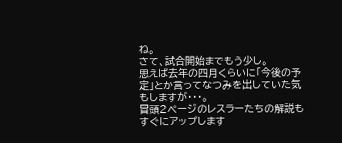ね。
さて、試合開始までもう少し。
思えば去年の四月くらいに「今後の予定」とか言ってなつみを出していた気もしますが・・・。
冒頭2ページのレスラーたちの解説もすぐにアップします